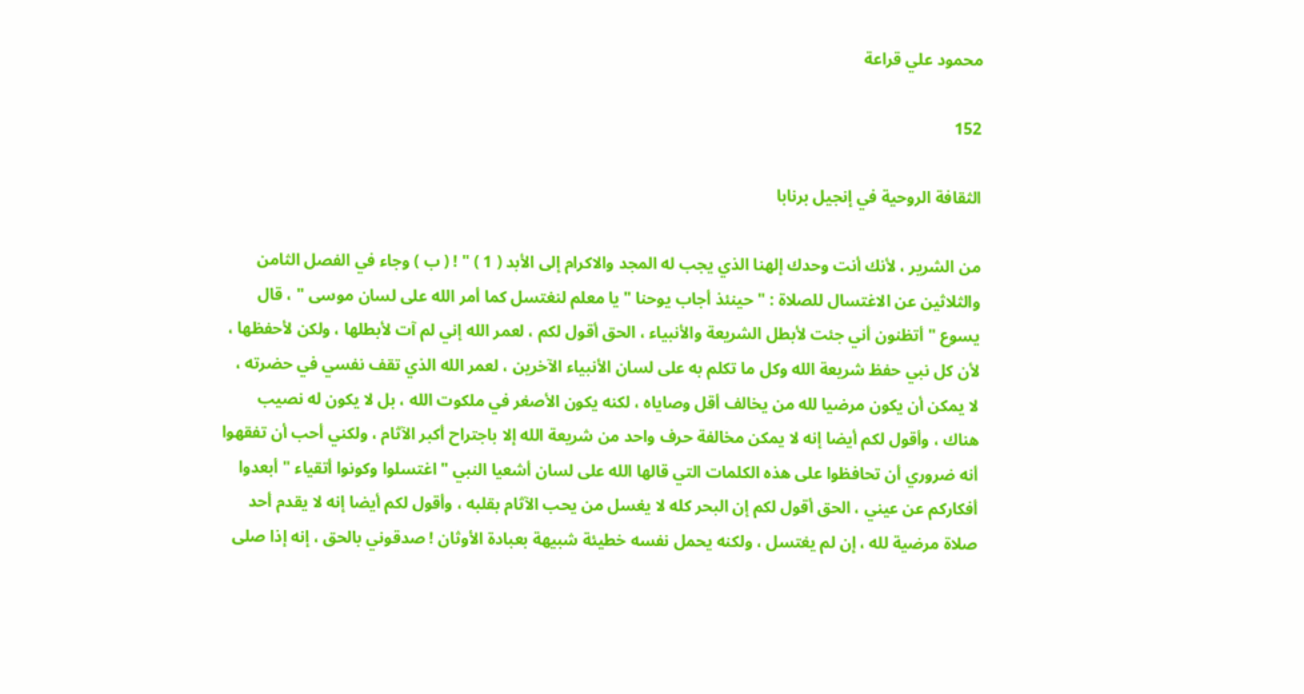محمود علي قراعة

152

الثقافة الروحية في إنجيل برنابا

من الشرير ، لأنك أنت وحدك إلهنا الذي يجب له المجد والاكرام إلى الأبد ( 1 ) " ! ( ب ) وجاء في الفصل الثامن والثلاثين عن الاغتسال للصلاة : " حينئذ أجاب يوحنا " يا معلم لنغتسل كما أمر الله على لسان موسى " ، قال يسوع " أتظنون أني جئت لأبطل الشريعة والأنبياء ، الحق أقول لكم ، لعمر الله إني لم آت لأبطلها ، ولكن لأحفظها ، لأن كل نبي حفظ شريعة الله وكل ما تكلم به على لسان الأنبياء الآخرين ، لعمر الله الذي تقف نفسي في حضرته ، لا يمكن أن يكون مرضيا لله من يخالف أقل وصاياه ، لكنه يكون الأصغر في ملكوت الله ، بل لا يكون له نصيب هناك ، وأقول لكم أيضا إنه لا يمكن مخالفة حرف واحد من شريعة الله إلا باجتراح أكبر الآثام ، ولكني أحب أن تفقهوا أنه ضروري أن تحافظوا على هذه الكلمات التي قالها الله على لسان أشعيا النبي " اغتسلوا وكونوا أتقياء " أبعدوا أفكاركم عن عيني ، الحق أقول لكم إن البحر كله لا يغسل من يحب الآثام بقلبه ، وأقول لكم أيضا إنه لا يقدم أحد صلاة مرضية لله ، إن لم يغتسل ، ولكنه يحمل نفسه خطيئة شبيهة بعبادة الأوثان ! صدقوني بالحق ، إنه إذا صلى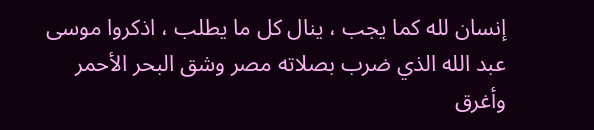إنسان لله كما يجب ، ينال كل ما يطلب ، اذكروا موسى عبد الله الذي ضرب بصلاته مصر وشق البحر الأحمر وأغرق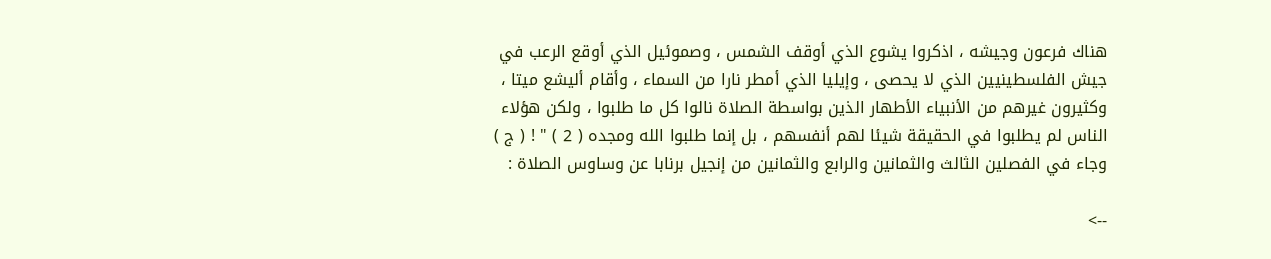هناك فرعون وجيشه ، اذكروا يشوع الذي أوقف الشمس ، وصموئيل الذي أوقع الرعب في جيش الفلسطينيين الذي لا يحصى ، وإيليا الذي أمطر نارا من السماء ، وأقام أليشع ميتا ، وكثيرون غيرهم من الأنبياء الأطهار الذين بواسطة الصلاة نالوا كل ما طلبوا ، ولكن هؤلاء الناس لم يطلبوا في الحقيقة شيئا لهم أنفسهم ، بل إنما طلبوا الله ومجده ( 2 ) " ! ( ج ) وجاء في الفصلين الثالث والثمانين والرابع والثمانين من إنجيل برنابا عن وساوس الصلاة :

-->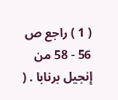( 1 ) راجع ص 56 - 58 من إنجيل برنابا . (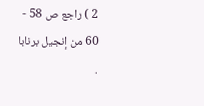2 ) راجع ص 58 - 60 من إنجيل برنابا .